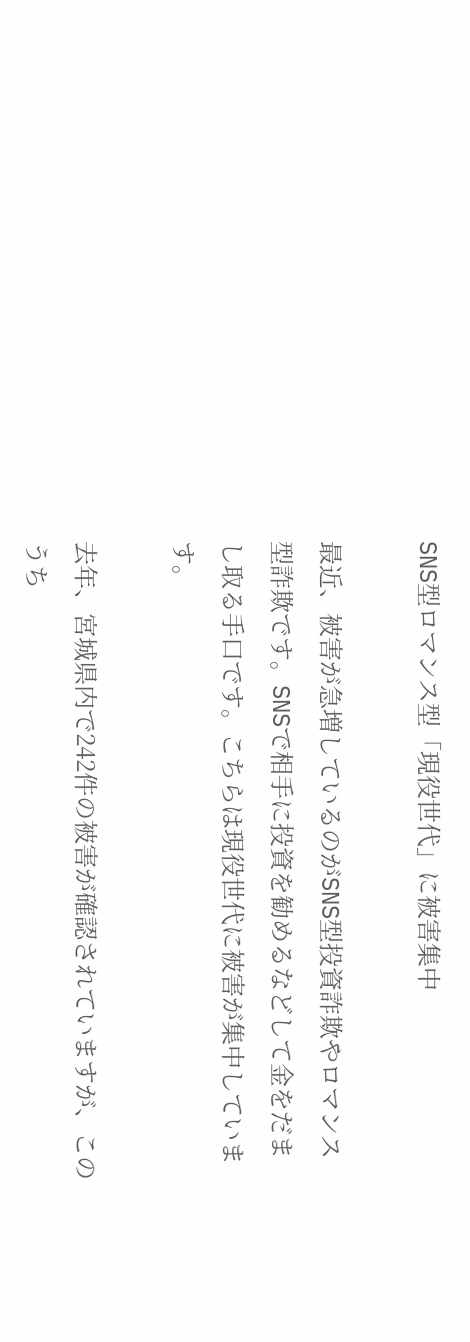SNS型ロマンス型「現役世代」に被害集中

最近、被害が急増しているのがSNS型投資詐欺やロマンス型詐欺です。SNSで相手に投資を勧めるなどして金をだまし取る手口です。こちらは現役世代に被害が集中しています。

去年、宮城県内で242件の被害が確認されていますが、このうち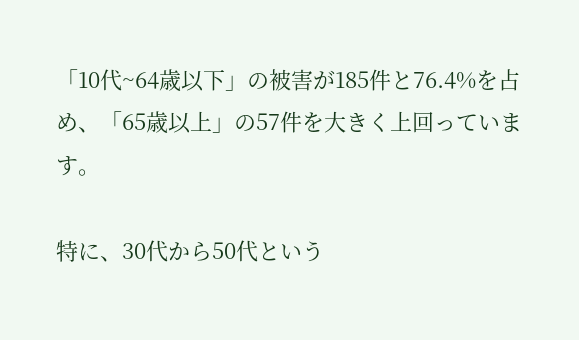「10代~64歳以下」の被害が185件と76.4%を占め、「65歳以上」の57件を大きく上回っています。

特に、30代から50代という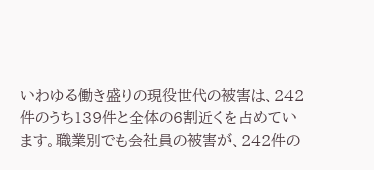いわゆる働き盛りの現役世代の被害は、242件のうち139件と全体の6割近くを占めています。職業別でも会社員の被害が、242件の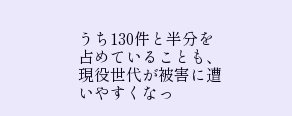うち130件と半分を占めていることも、現役世代が被害に遭いやすくなっ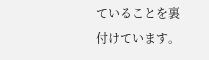ていることを裏付けています。